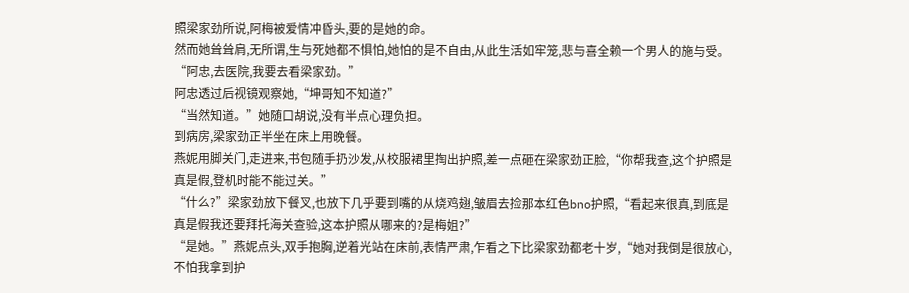照梁家劲所说,阿梅被爱情冲昏头,要的是她的命。
然而她耸耸肩,无所谓,生与死她都不惧怕,她怕的是不自由,从此生活如牢笼,悲与喜全赖一个男人的施与受。
“阿忠,去医院,我要去看梁家劲。”
阿忠透过后视镜观察她,“坤哥知不知道?”
“当然知道。”她随口胡说,没有半点心理负担。
到病房,梁家劲正半坐在床上用晚餐。
燕妮用脚关门,走进来,书包随手扔沙发,从校服裙里掏出护照,差一点砸在梁家劲正脸,“你帮我查,这个护照是真是假,登机时能不能过关。”
“什么?”梁家劲放下餐叉,也放下几乎要到嘴的从烧鸡翅,皱眉去捡那本红色bno护照,“看起来很真,到底是真是假我还要拜托海关查验,这本护照从哪来的?是梅姐?”
“是她。”燕妮点头,双手抱胸,逆着光站在床前,表情严肃,乍看之下比梁家劲都老十岁,“她对我倒是很放心,不怕我拿到护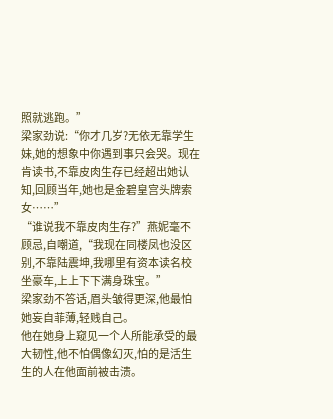照就逃跑。”
梁家劲说:“你才几岁?无依无靠学生妹,她的想象中你遇到事只会哭。现在肯读书,不靠皮肉生存已经超出她认知,回顾当年,她也是金碧皇宫头牌索女……”
“谁说我不靠皮肉生存?”燕妮毫不顾忌,自嘲道,“我现在同楼凤也没区别,不靠陆震坤,我哪里有资本读名校坐豪车,上上下下满身珠宝。”
梁家劲不答话,眉头皱得更深,他最怕她妄自菲薄,轻贱自己。
他在她身上窥见一个人所能承受的最大韧性,他不怕偶像幻灭,怕的是活生生的人在他面前被击溃。